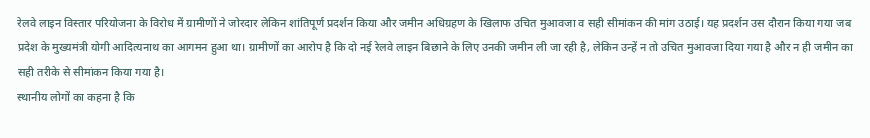रेलवे लाइन विस्तार परियोजना के विरोध में ग्रामीणों ने जोरदार लेकिन शांतिपूर्ण प्रदर्शन किया और जमीन अधिग्रहण के खिलाफ उचित मुआवजा व सही सीमांकन की मांग उठाई। यह प्रदर्शन उस दौरान किया गया जब प्रदेश के मुख्यमंत्री योगी आदित्यनाथ का आगमन हुआ था। ग्रामीणों का आरोप है कि दो नई रेलवे लाइन बिछाने के लिए उनकी जमीन ली जा रही है, लेकिन उन्हें न तो उचित मुआवजा दिया गया है और न ही जमीन का सही तरीके से सीमांकन किया गया है।
स्थानीय लोगों का कहना है कि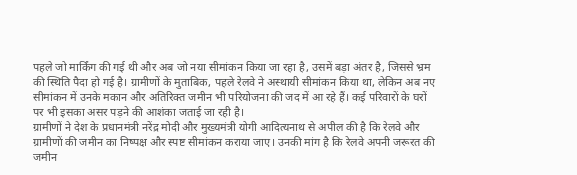पहले जो मार्किंग की गई थी और अब जो नया सीमांकन किया जा रहा है, उसमें बड़ा अंतर है, जिससे भ्रम की स्थिति पैदा हो गई है। ग्रामीणों के मुताबिक, पहले रेलवे ने अस्थायी सीमांकन किया था, लेकिन अब नए सीमांकन में उनके मकान और अतिरिक्त जमीन भी परियोजना की जद में आ रहे हैं। कई परिवारों के घरों पर भी इसका असर पड़ने की आशंका जताई जा रही है।
ग्रामीणों ने देश के प्रधानमंत्री नरेंद्र मोदी और मुख्यमंत्री योगी आदित्यनाथ से अपील की है कि रेलवे और ग्रामीणों की जमीन का निष्पक्ष और स्पष्ट सीमांकन कराया जाए। उनकी मांग है कि रेलवे अपनी जरूरत की जमीन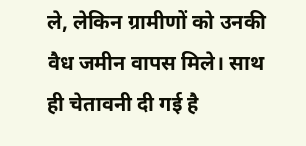ले, लेकिन ग्रामीणों को उनकी वैध जमीन वापस मिले। साथ ही चेतावनी दी गई है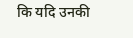कि यदि उनकी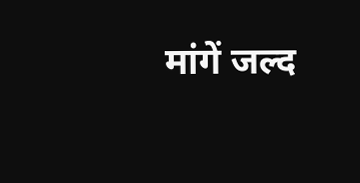मांगें जल्द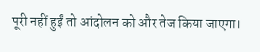पूरी नहीं हुईं तो आंदोलन को और तेज किया जाएगा।